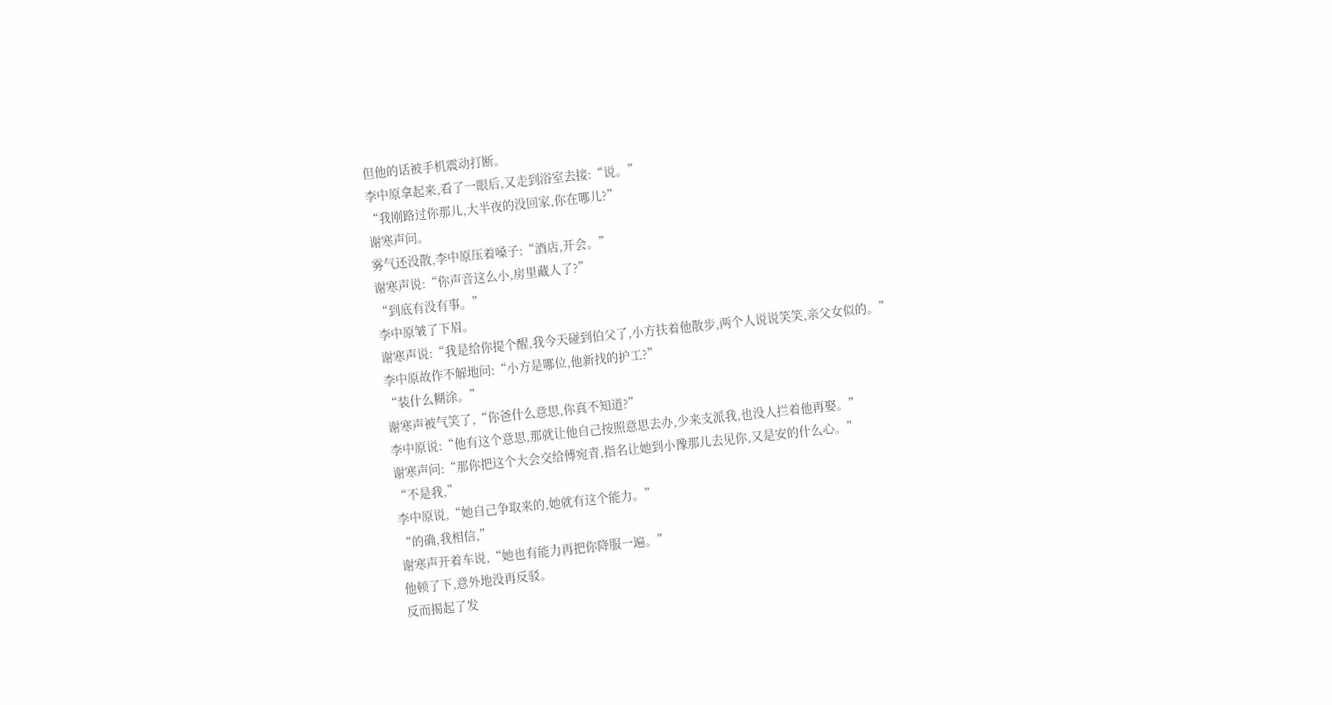但他的话被手机震动打断。
李中原拿起来,看了一眼后,又走到浴室去接:“说。”
“我刚路过你那儿,大半夜的没回家,你在哪儿?”
谢寒声问。
雾气还没散,李中原压着嗓子:“酒店,开会。”
谢寒声说:“你声音这么小,房里藏人了?”
“到底有没有事。”
李中原皱了下眉。
谢寒声说:“我是给你提个醒,我今天碰到伯父了,小方扶着他散步,两个人说说笑笑,亲父女似的。”
李中原故作不解地问:“小方是哪位,他新找的护工?”
“装什么糊涂。”
谢寒声被气笑了,“你爸什么意思,你真不知道?”
李中原说:“他有这个意思,那就让他自己按照意思去办,少来支派我,也没人拦着他再娶。”
谢寒声问:“那你把这个大会交给傅宛青,指名让她到小豫那儿去见你,又是安的什么心。”
“不是我,”
李中原说,“她自己争取来的,她就有这个能力。”
“的确,我相信,”
谢寒声开着车说,“她也有能力再把你降服一遍。”
他顿了下,意外地没再反驳。
反而揭起了发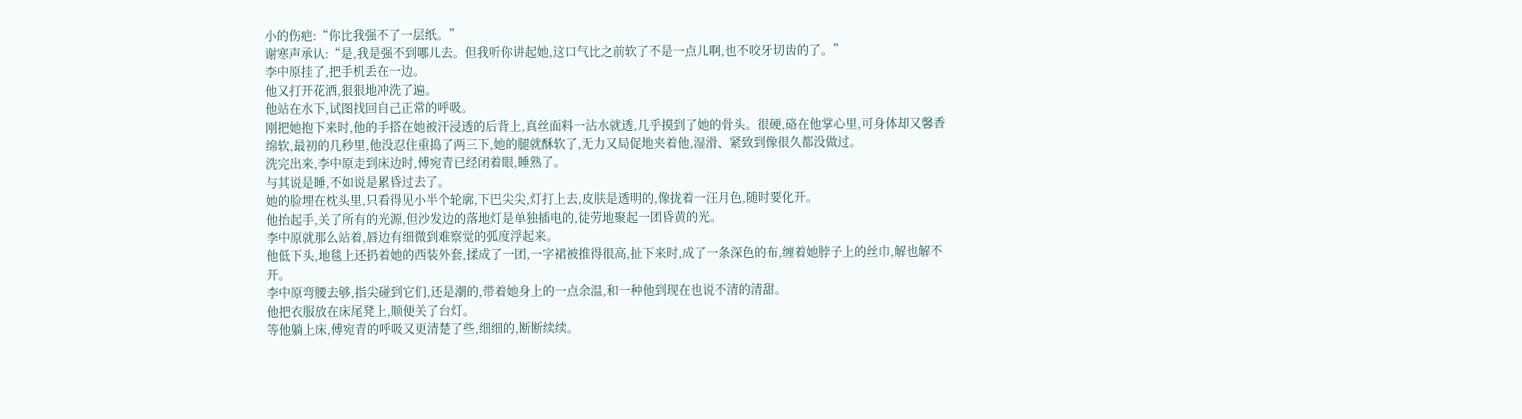小的伤疤:“你比我强不了一层纸。”
谢寒声承认:“是,我是强不到哪儿去。但我听你讲起她,这口气比之前软了不是一点儿啊,也不咬牙切齿的了。”
李中原挂了,把手机丢在一边。
他又打开花洒,狠狠地冲洗了遍。
他站在水下,试图找回自己正常的呼吸。
刚把她抱下来时,他的手搭在她被汗浸透的后背上,真丝面料一沾水就透,几乎摸到了她的骨头。很硬,硌在他掌心里,可身体却又馨香绵软,最初的几秒里,他没忍住重捣了两三下,她的腿就酥软了,无力又局促地夹着他,湿滑、紧致到像很久都没做过。
洗完出来,李中原走到床边时,傅宛青已经闭着眼,睡熟了。
与其说是睡,不如说是累昏过去了。
她的脸埋在枕头里,只看得见小半个轮廓,下巴尖尖,灯打上去,皮肤是透明的,像拢着一汪月色,随时要化开。
他抬起手,关了所有的光源,但沙发边的落地灯是单独插电的,徒劳地聚起一团昏黄的光。
李中原就那么站着,唇边有细微到难察觉的弧度浮起来。
他低下头,地毯上还扔着她的西装外套,揉成了一团,一字裙被推得很高,扯下来时,成了一条深色的布,缠着她脖子上的丝巾,解也解不开。
李中原弯腰去够,指尖碰到它们,还是潮的,带着她身上的一点余温,和一种他到现在也说不清的清甜。
他把衣服放在床尾凳上,顺便关了台灯。
等他躺上床,傅宛青的呼吸又更清楚了些,细细的,断断续续。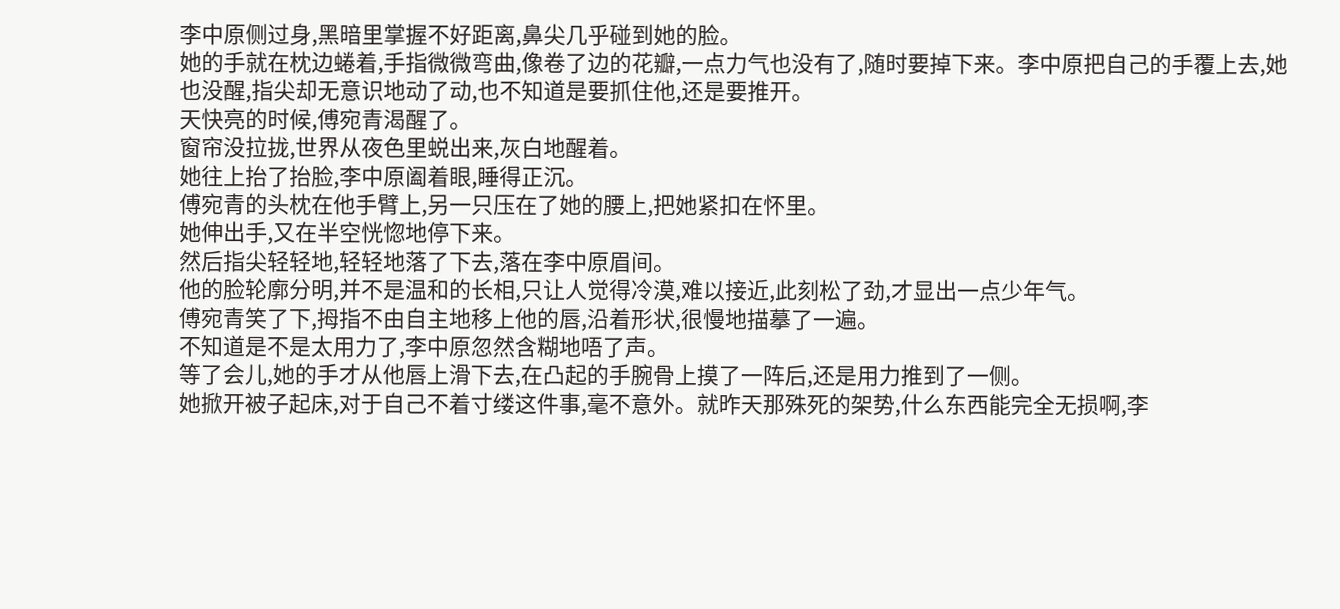李中原侧过身,黑暗里掌握不好距离,鼻尖几乎碰到她的脸。
她的手就在枕边蜷着,手指微微弯曲,像卷了边的花瓣,一点力气也没有了,随时要掉下来。李中原把自己的手覆上去,她也没醒,指尖却无意识地动了动,也不知道是要抓住他,还是要推开。
天快亮的时候,傅宛青渴醒了。
窗帘没拉拢,世界从夜色里蜕出来,灰白地醒着。
她往上抬了抬脸,李中原阖着眼,睡得正沉。
傅宛青的头枕在他手臂上,另一只压在了她的腰上,把她紧扣在怀里。
她伸出手,又在半空恍惚地停下来。
然后指尖轻轻地,轻轻地落了下去,落在李中原眉间。
他的脸轮廓分明,并不是温和的长相,只让人觉得冷漠,难以接近,此刻松了劲,才显出一点少年气。
傅宛青笑了下,拇指不由自主地移上他的唇,沿着形状,很慢地描摹了一遍。
不知道是不是太用力了,李中原忽然含糊地唔了声。
等了会儿,她的手才从他唇上滑下去,在凸起的手腕骨上摸了一阵后,还是用力推到了一侧。
她掀开被子起床,对于自己不着寸缕这件事,毫不意外。就昨天那殊死的架势,什么东西能完全无损啊,李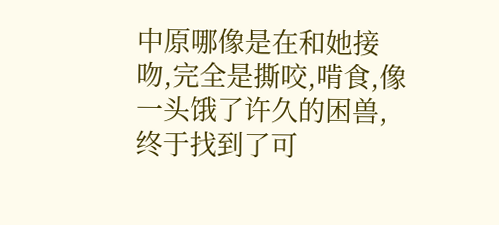中原哪像是在和她接吻,完全是撕咬,啃食,像一头饿了许久的困兽,终于找到了可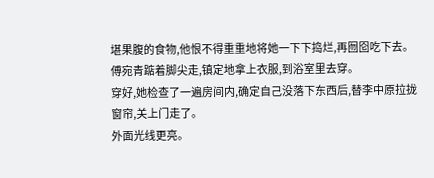堪果腹的食物,他恨不得重重地将她一下下捣烂,再囫囵吃下去。
傅宛青踮着脚尖走,镇定地拿上衣服,到浴室里去穿。
穿好,她检查了一遍房间内,确定自己没落下东西后,替李中原拉拢窗帘,关上门走了。
外面光线更亮。